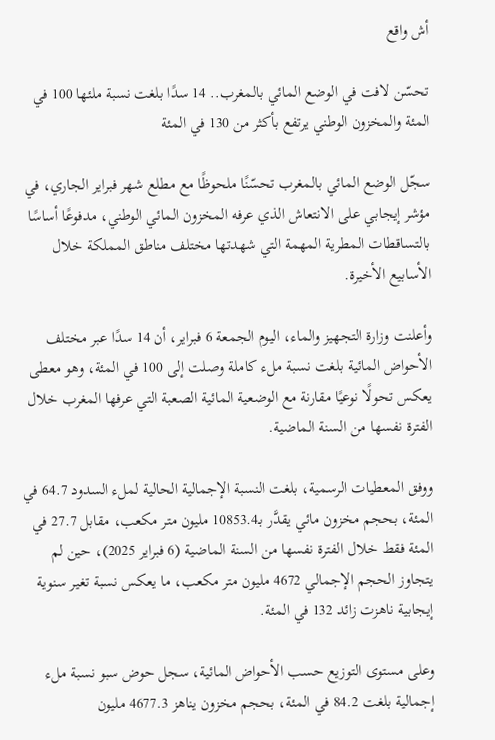أش واقع

تحسّن لافت في الوضع المائي بالمغرب.. 14 سدًا بلغت نسبة ملئها 100 في المئة والمخزون الوطني يرتفع بأكثر من 130 في المئة

سجّل الوضع المائي بالمغرب تحسّنًا ملحوظًا مع مطلع شهر فبراير الجاري، في مؤشر إيجابي على الانتعاش الذي عرفه المخزون المائي الوطني، مدفوعًا أساسًا بالتساقطات المطرية المهمة التي شهدتها مختلف مناطق المملكة خلال الأسابيع الأخيرة.

وأعلنت وزارة التجهيز والماء، اليوم الجمعة 6 فبراير، أن 14 سدًا عبر مختلف الأحواض المائية بلغت نسبة ملء كاملة وصلت إلى 100 في المئة، وهو معطى يعكس تحولًا نوعيًا مقارنة مع الوضعية المائية الصعبة التي عرفها المغرب خلال الفترة نفسها من السنة الماضية.

ووفق المعطيات الرسمية، بلغت النسبة الإجمالية الحالية لملء السدود 64.7 في المئة، بحجم مخزون مائي يقدَّر بـ10853.4 مليون متر مكعب، مقابل 27.7 في المئة فقط خلال الفترة نفسها من السنة الماضية (6 فبراير 2025)، حين لم يتجاوز الحجم الإجمالي 4672 مليون متر مكعب، ما يعكس نسبة تغير سنوية إيجابية ناهزت زائد 132 في المئة.

وعلى مستوى التوزيع حسب الأحواض المائية، سجل حوض سبو نسبة ملء إجمالية بلغت 84.2 في المئة، بحجم مخزون يناهز 4677.3 مليون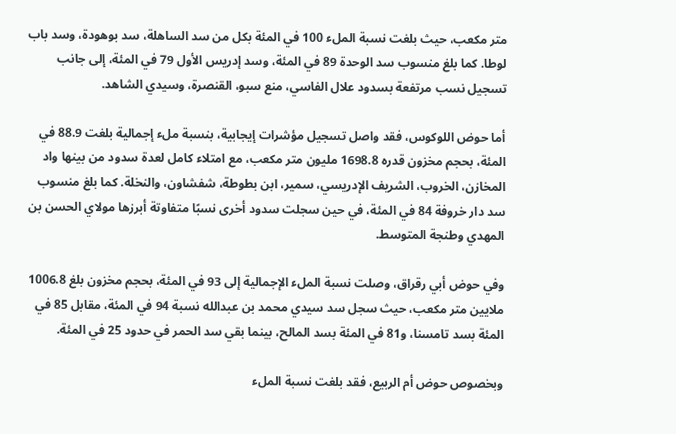متر مكعب، حيث بلغت نسبة الملء 100 في المئة بكل من سد الساهلة، سد بوهودة، وسد باب لوطا. كما بلغ منسوب سد الوحدة 89 في المئة، وسد إدريس الأول 79 في المئة، إلى جانب تسجيل نسب مرتفعة بسدود علال الفاسي، منع سبو، القنصرة، وسيدي الشاهد.

أما حوض اللوكوس، فقد واصل تسجيل مؤشرات إيجابية، بنسبة ملء إجمالية بلغت 88.9 في المئة، بحجم مخزون قدره 1698.8 مليون متر مكعب، مع امتلاء كامل لعدة سدود من بينها واد المخازن، الخروب، الشريف الإدريسي، سمير، ابن بطوطة، شفشاون، والنخلة. كما بلغ منسوب سد دار خروفة 84 في المئة، في حين سجلت سدود أخرى نسبًا متفاوتة أبرزها مولاي الحسن بن المهدي وطنجة المتوسط.

وفي حوض أبي رقراق، وصلت نسبة الملء الإجمالية إلى 93 في المئة، بحجم مخزون بلغ 1006.8 ملايين متر مكعب، حيث سجل سد سيدي محمد بن عبدالله نسبة 94 في المئة، مقابل 85 في المئة بسد تامسنا، و81 في المئة بسد المالح، بينما بقي سد الحمر في حدود 25 في المئة.

وبخصوص حوض أم الربيع، فقد بلغت نسبة الملء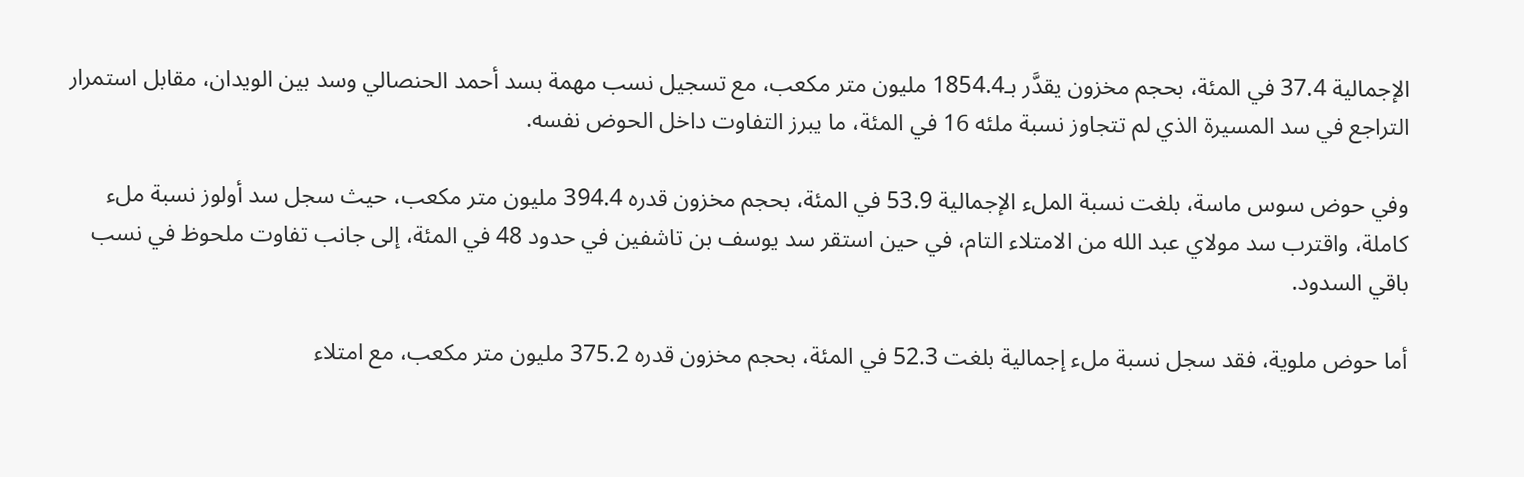الإجمالية 37.4 في المئة، بحجم مخزون يقدَّر بـ1854.4 مليون متر مكعب، مع تسجيل نسب مهمة بسد أحمد الحنصالي وسد بين الويدان، مقابل استمرار التراجع في سد المسيرة الذي لم تتجاوز نسبة ملئه 16 في المئة، ما يبرز التفاوت داخل الحوض نفسه.

وفي حوض سوس ماسة، بلغت نسبة الملء الإجمالية 53.9 في المئة، بحجم مخزون قدره 394.4 مليون متر مكعب، حيث سجل سد أولوز نسبة ملء كاملة، واقترب سد مولاي عبد الله من الامتلاء التام، في حين استقر سد يوسف بن تاشفين في حدود 48 في المئة، إلى جانب تفاوت ملحوظ في نسب باقي السدود.

أما حوض ملوية، فقد سجل نسبة ملء إجمالية بلغت 52.3 في المئة، بحجم مخزون قدره 375.2 مليون متر مكعب، مع امتلاء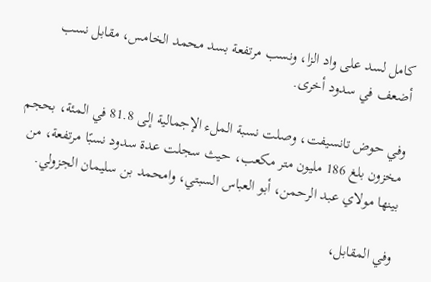كامل لسد على واد الزا، ونسب مرتفعة بسد محمد الخامس، مقابل نسب أضعف في سدود أخرى.

وفي حوض تانسيفت، وصلت نسبة الملء الإجمالية إلى 81.8 في المئة، بحجم مخزون بلغ 186 مليون متر مكعب، حيث سجلت عدة سدود نسبًا مرتفعة، من بينها مولاي عبد الرحمن، أبو العباس السبتي، وامحمد بن سليمان الجزولي.

وفي المقابل،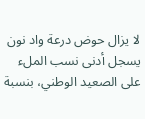لا يزال حوض درعة واد نون يسجل أدنى نسب الملء على الصعيد الوطني، بنسبة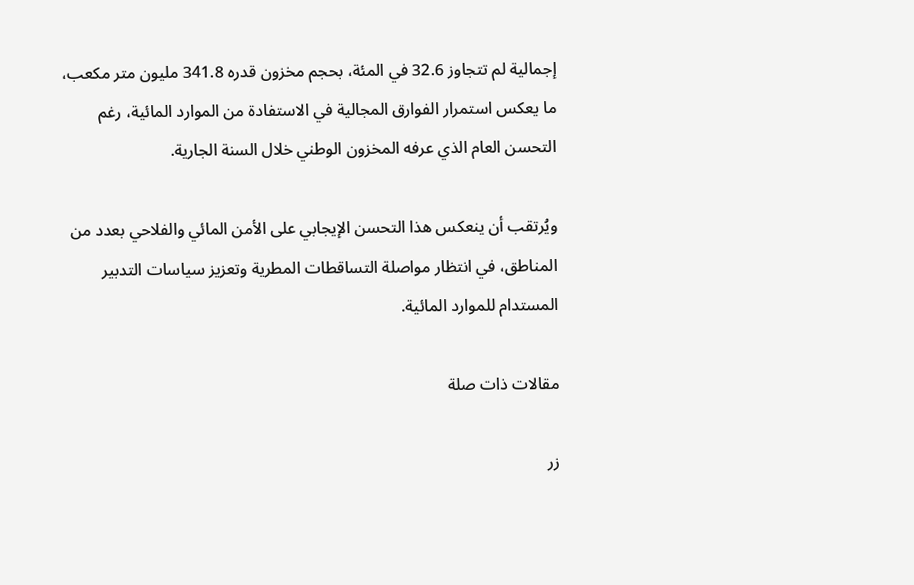إجمالية لم تتجاوز 32.6 في المئة، بحجم مخزون قدره 341.8 مليون متر مكعب، ما يعكس استمرار الفوارق المجالية في الاستفادة من الموارد المائية، رغم التحسن العام الذي عرفه المخزون الوطني خلال السنة الجارية.

ويُرتقب أن ينعكس هذا التحسن الإيجابي على الأمن المائي والفلاحي بعدد من المناطق، في انتظار مواصلة التساقطات المطرية وتعزيز سياسات التدبير المستدام للموارد المائية.

مقالات ذات صلة

زر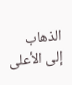الذهاب إلى الأعلى